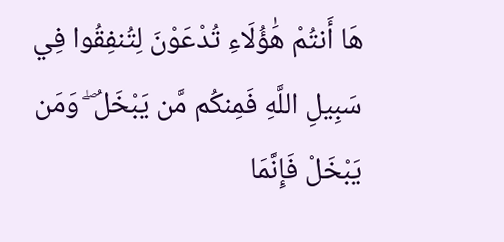هَا أَنتُمْ هَٰؤُلَاءِ تُدْعَوْنَ لِتُنفِقُوا فِي سَبِيلِ اللَّهِ فَمِنكُم مَّن يَبْخَلُ ۖ وَمَن يَبْخَلْ فَإِنَّمَا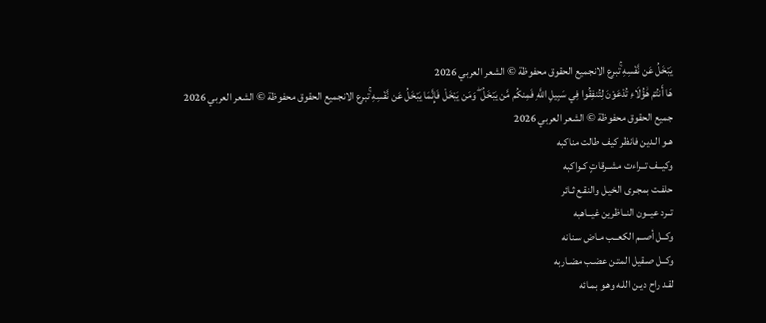يَبْخَلُ عَن نَّفْسِهِ ۚتبرع الانجميع الحقوق محفوظة © الشعر العربي 2026
هَا أَنتُمْ هَٰؤُلَاءِ تُدْعَوْنَ لِتُنفِقُوا فِي سَبِيلِ اللَّهِ فَمِنكُم مَّن يَبْخَلُ ۖ وَمَن يَبْخَلْ فَإِنَّمَا يَبْخَلُ عَن نَّفْسِهِ ۚتبرع الانجميع الحقوق محفوظة © الشعر العربي 2026
جميع الحقوق محفوظة © الشعر العربي 2026
هـو الـدين فانظر كيف طالت مناكبه
وكيــف تــراءت مشــرقاتٍ كـواكبه
حلفـت بمجـرى الخيـل والنقـع ثـائر
تــرد عيــون النــاظرين غيــاهبه
وكــل أصــم الكعــب مـاض سـنانه
وكــل صـقيل المتـن عضـب مضـاربه
لقـد راح ديـن اللـه وهـو بمـائه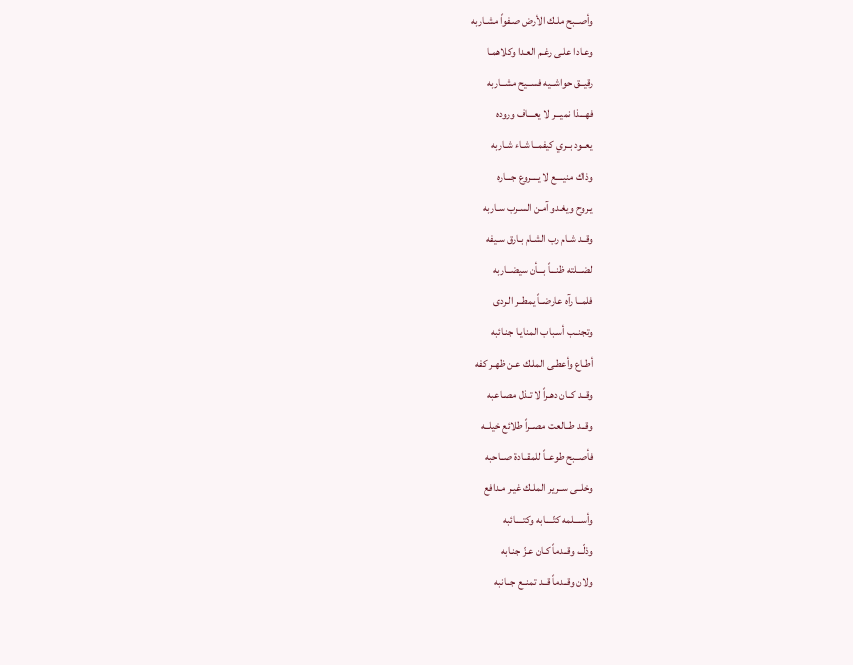وأصــبح ملـك الأرض صـفواً مشـاربه
وعـادا علـى رغـم العـدا وكلاهمـا
رقيــق حواشــيه فســيح مشــاربه
فهـــذا نميـــر لا يعـــاف وروده
يعــود بــري كيفمــا شـاء شـاربه
وذاك منيــــع لا يــــروع جـــاره
يـروح ويغـدو آمـن السـرب سـاربه
وقــد شـام رب الشـام بـارق سـيفه
لضـــلته ظنـــاً بـــأن سيضــاربه
فلمــا رآه عارضــاً يمطــر الـردى
وتجنــب أسـباب المنايـا جنـائبه
أطـاع وأعطـى الملـك عـن ظهـر كفه
وقــد كــان دهـراً لا تـذل مصـاعبه
وقــد طــالعت مصــراً طلائع خيلــه
فأصــبح طوعــاً للمقــادة صــاحبه
وخلــى ســرير الملـك غيـر مـدافع
وأســــلمه كتّــــابه وكتــــائبه
وذلّــ، وقــدماً كـان عـزّ جنـابه
ولان وقــدماً قــد تمنــع جــانبه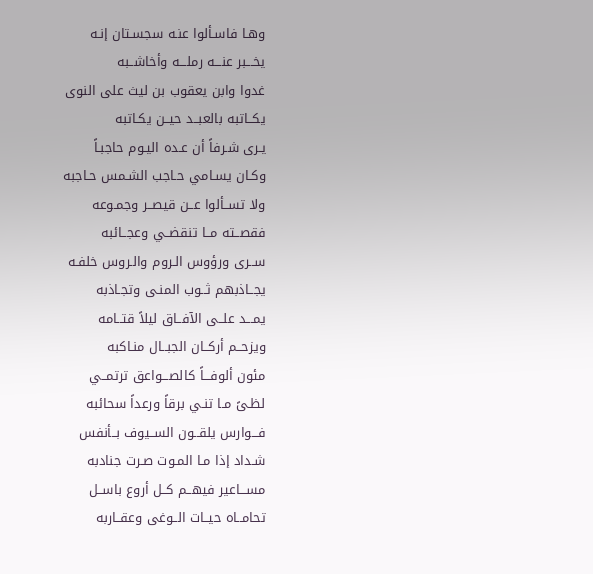وهـا فاسـألوا عنـه سجسـتان إنـه
يخـــبر عنـــه رملـــه وأخاشــبه
غدوا وابن يعقوب بن ليث على النوى
يكــاتبه بالعبــد حيــن يكـاتبه
يـرى شـرفاً أن عـده اليـوم حاجبـاً
وكـان يسـامي حـاجب الشـمس حـاجبه
ولا تســألوا عــن قيصــر وجمـوعه
فقصــته مــا تنقضــي وعجــائبه
ســرى ورؤوس الـروم والـروس خلفـه
يجــاذبهم ثــوب المنـى وتجـاذبه
يمـــد علــى الآفــاق ليلاً قتــامه
ويزحــم أركــان الجبــال منـاكبه
مئون ألوفـــاً كالصـــواعق ترتمــي
لظـىً مـا تنـي برقاً ورعداً سحائبه
فـــوارس يلقــون الســيوف بــأنفس
شـداد إذا مـا المـوت صـرت جنادبه
مســـاعير فيهــم كــل أروع باســل
تحامــاه حيــات الــوغى وعقــاربه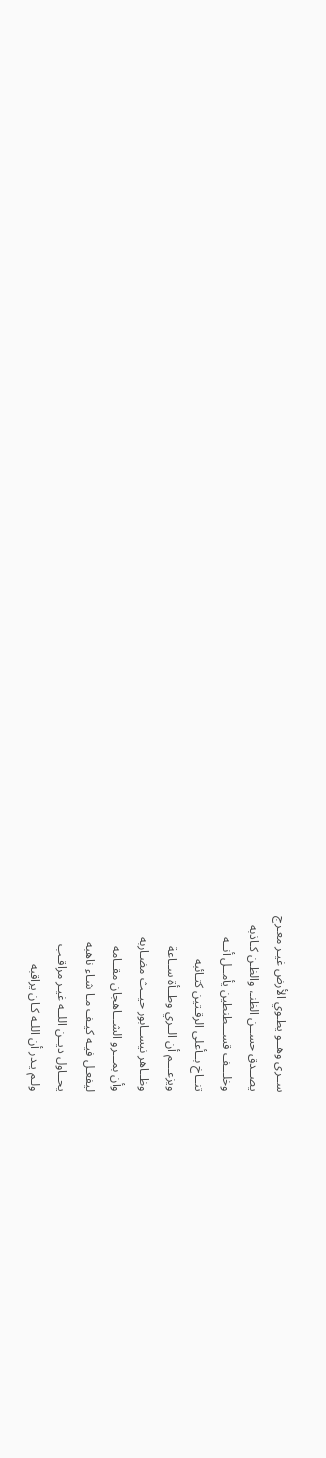ســرى وهــو يطـوي الأرض غيـر معـرج
يصــدق حســن الظنـ، والظـن كـاذبه
وخلـــف قســـطنطين يأمــل أنــه
تنــاخ بــأعلى الرقـتين كتـائبه
ويزعـــم أن الــري وطــأة ســاعة
وظــاهر نيســابور حيــث مضـاربه
وأن بمـــرو الشـــاهجان مقــامه
ليفعـل فيـه كيـف مـا شـاء ناهبه
يحــاول ديــن اللــه غيـر مراقـب
ولـم يـدر أن اللـه كـان يراقبه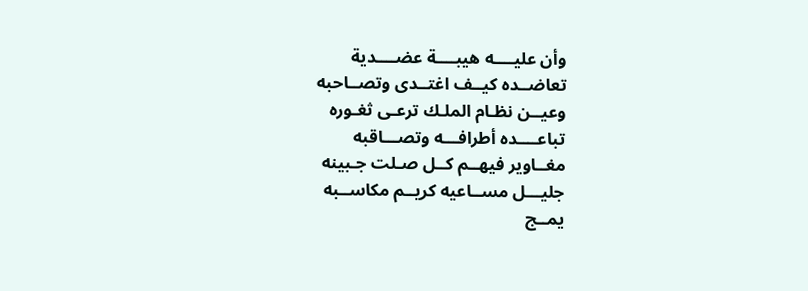وأن عليــــه هيبــــة عضــــدية
تعاضــده كيــف اغتــدى وتصــاحبه
وعيــن نظـام الملـك ترعـى ثغـوره
تباعــــده أطرافـــه وتصـــاقبه
مغــاوير فيهــم كــل صـلت جـبينه
جليـــل مســاعيه كريــم مكاســبه
يمــج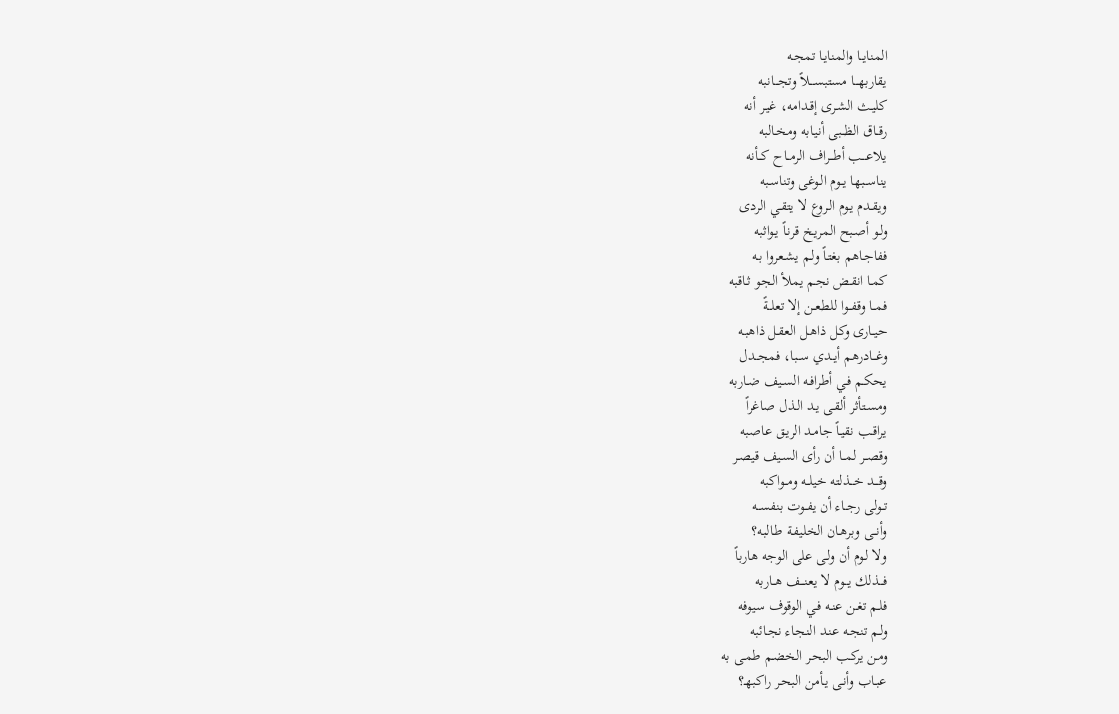المنايــا والمنايـا تمجـه
يقاربهـــا مستبســـلاً وتجـــانبه
كليـث الشـرى إقـدامه، غيـر أنه
رقــاق الظــبى أنيـابه ومخـالبه
يلاعـــب أطـــراف الرمــاح كــأنه
يناســبها يــوم الـوغى وتناسـبه
ويقـدم يـوم الـروع لا يتقـي الردى
ولـو أصـبح المريـخ قرنـاً يـواثبه
ففاجـاهم بغتـاً ولـم يشـعروا بـه
كمـا انقـض نجـم يملأ الجـو ثـاقبه
فمــا وقفــوا للطعــن إلا تعلــةً
حيــارى وكـل ذاهـل العقـل ذاهبـه
وغـــادرهم أيــدي ســبا، فمجــدل
يحكـم فـي أطرافـه السـيف ضـاربه
ومسـتأثر ألقـى يـد الـذل صاغراً
يراقـب نقيـاً جامـد الريـق عاصبه
وقصــر لمــا أن رأى السـيف قيصـر
وقـــد خـــذلته خيلــه ومــواكبه
تــولى رجــاء أن يفــوت بنفســه
وأنــى وبرهـان الخليفـة طـالبه؟
ولا لـوم أن ولـى على الوجه هارباً
فـــذلك يـــوم لا يعنـــف هــاربه
فلـم تغـن عنـه فـي الوقوف سيوفه
ولـم تنجـه عنـد النجـاء نجـائبه
ومـن يركـب البحـر الخضـم طمـى به
عبـاب وأنـى يـأمن البحـر راكبهـ؟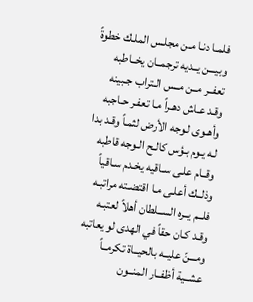فلمـا دنـا مـن مجلـس الملـك خطوةً
وبيـــن يــديه ترجمــان يخــاطبه
تعفــر مــن مــس الـتراب جـبينه
وقـد عـاش دهـراً مـا تعفـر حـاجبه
وأهـوى لـوجه الأرض لثمـاً وقـد بدا
لـه يـوم بـؤس كالـح الـوجه قاطبه
وقــام علـى سـاقيه يخـدم سـاقياً
وذلــك أعلـى مـا اقتضـته مراتبـه
فلــم يــره الســلطان أهلاً لعتبـه
وقـد كـان حقاً في الهدى لو يعاتبه
ومـــنّ عليــه بالحيــاة تكرمــاً
عشــية أظفــار المنــون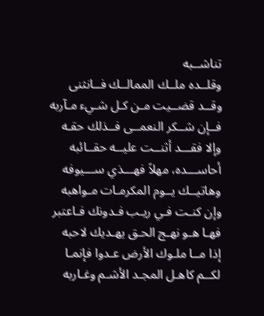تناشــبه
وقلــده ملــك الممالــك فــانثنى
وقــد قضــيت مـن كـل شـيء مـآربه
فــإن شــكر النعمــى فــذلك حقـه
وإلا فقـــد أثنــت عليــه حقــائبه
أحاســـده، مهلاً فهـــذي ســـيوفه
وهاتيــك يــوم المكرمـات مـواهبه
وإن كنـت فـي ريـب فـدونك فـاعتبر
فهـا هـو نهـج الحـق يهـديك لاحبه
إذا مــا ملـوك الأرض عـدوا فإنمـا
لكــم كاهـل المجـد الأشـم وغـاربه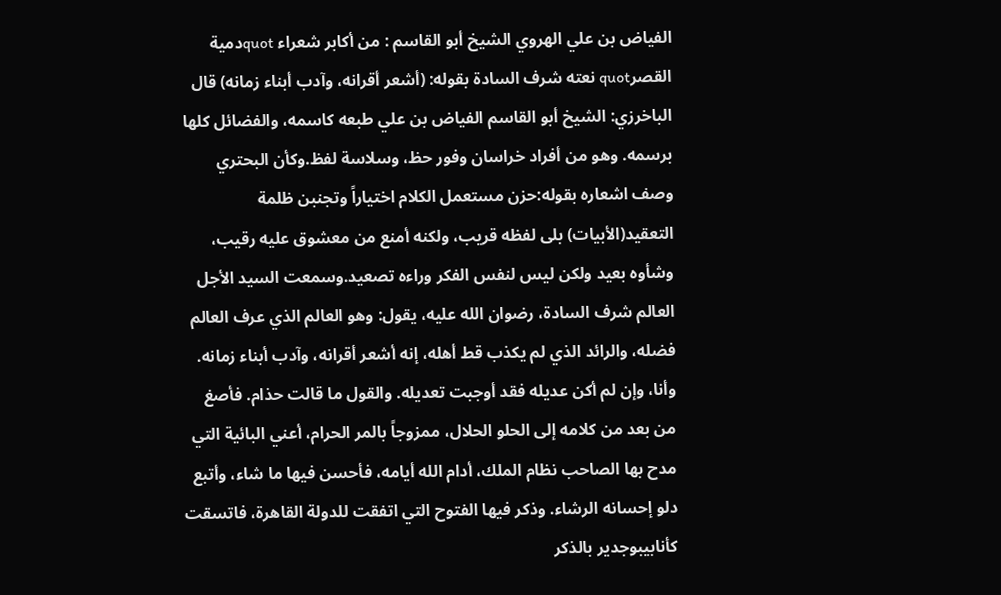الفياض بن علي الهروي الشيخ أبو القاسم : من أكابر شعراء quotدمية القصرquot نعته شرف السادة بقوله: (أشعر أقرانه، وآدب أبناء زمانه) قال الباخرزي: الشيخ أبو القاسم الفياض بن علي طبعه كاسمه، والفضائل كلها برسمه. وهو من أفراد خراسان وفور حظ، وسلاسة لفظ.وكأن البحتري وصف اشعاره بقوله:حزن مستعمل الكلام اختياراً وتجنبن ظلمة التعقيد(الأبيات) بلى لفظه قريب، ولكنه أمنع من معشوق عليه رقيب، وشأوه بعيد ولكن ليس لنفس الفكر وراءه تصعيد.وسمعت السيد الأجل العالم شرف السادة، رضوان الله عليه، يقول: وهو العالم الذي عرف العالم فضله، والرائد الذي لم يكذب قط أهله، إنه أشعر أقرانه، وآدب أبناء زمانه. وأنا، وإن لم أكن عديله فقد أوجبت تعديله. والقول ما قالت حذام. فأصغ من بعد من كلامه إلى الحلو الحلال، ممزوجاً بالمر الحرام، أعني البائية التي مدح بها الصاحب نظام الملك، أدام الله أيامه، فأحسن فيها ما شاء، وأتبع دلو إحسانه الرشاء. وذكر فيها الفتوح التي اتفقت للدولة القاهرة، فاتسقت كأنابيبوجدير بالذكر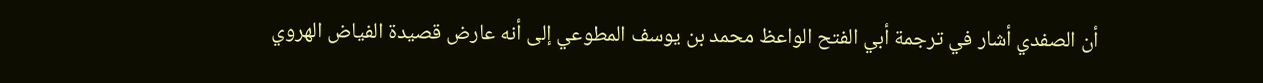أن الصفدي أشار في ترجمة أبي الفتح الواعظ محمد بن يوسف المطوعي إلى أنه عارض قصيدة الفياض الهروي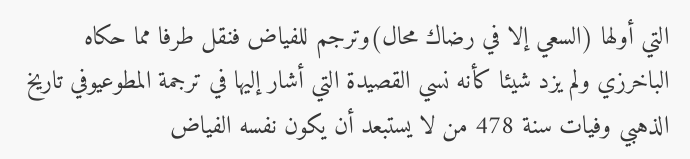التي أولها (السعي إلا في رضاك محال)وترجم للفياض فنقل طرفا مما حكاه الباخرزي ولم يزد شيئا كأنه نسي القصيدة التي أشار إليها في ترجمة المطوعيوفي تاريخ الذهبي وفيات سنة 478 من لا يستبعد أن يكون نفسه الفياض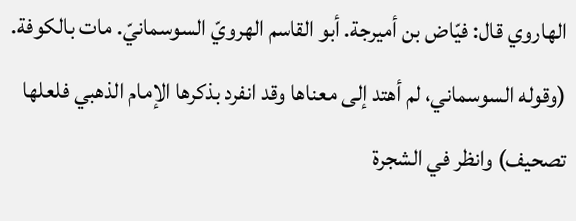الهاروي قال: فيّاض بن أميرجة. أبو القاسم الهرويّ السوسمانيّ. مات بالكوفة. (وقوله السوسماني، لم أهتد إلى معناها وقد انفرد بذكرها الإمام الذهبي فلعلها تصحيف) وانظر في الشجرة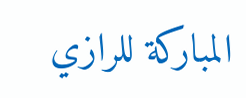المباركة للرازي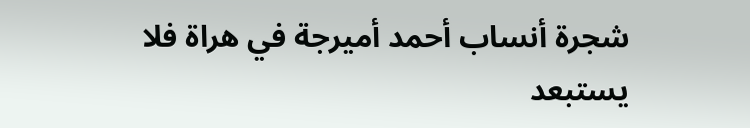شجرة أنساب أحمد أميرجة في هراة فلا يستبعد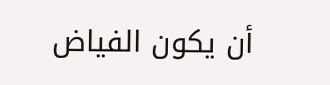أن يكون الفياض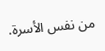من نفس الأسرة.